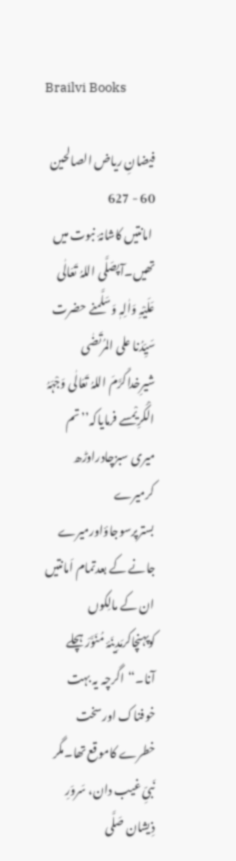Brailvi Books

فیضانِ ریاض الصالحین
60 - 627
 امانتیں کاشانۂ نبوت میں تھیں۔آپصَلَّی اللہُ تَعَالٰی عَلَیْہِ وَاٰلِہٖ وَسَلَّمنے حضرت سَیِّدُنا علی المُرتَضٰی شیرِخداکَرَّمَ اللہُ تَعَالٰی وَجْہَہُ الْکَرِیْمسے فرمایاکہ’’تم میری سبزچادراوڑھ کرمیرے بسترپرسوجاؤاورمیرے جانے کے بعدتمام اَمانتیں ان کے مالِکوں کوپہنچاکرمَدِینَۂ مُنَوَّرَہچلے آنا۔‘‘اگرچہ یہ بہت خوفناک اورسخت خطرے کاموقع تھا۔مگر نَبیِّ غیب دان، سَروَرِ ذِیشان صَلَّی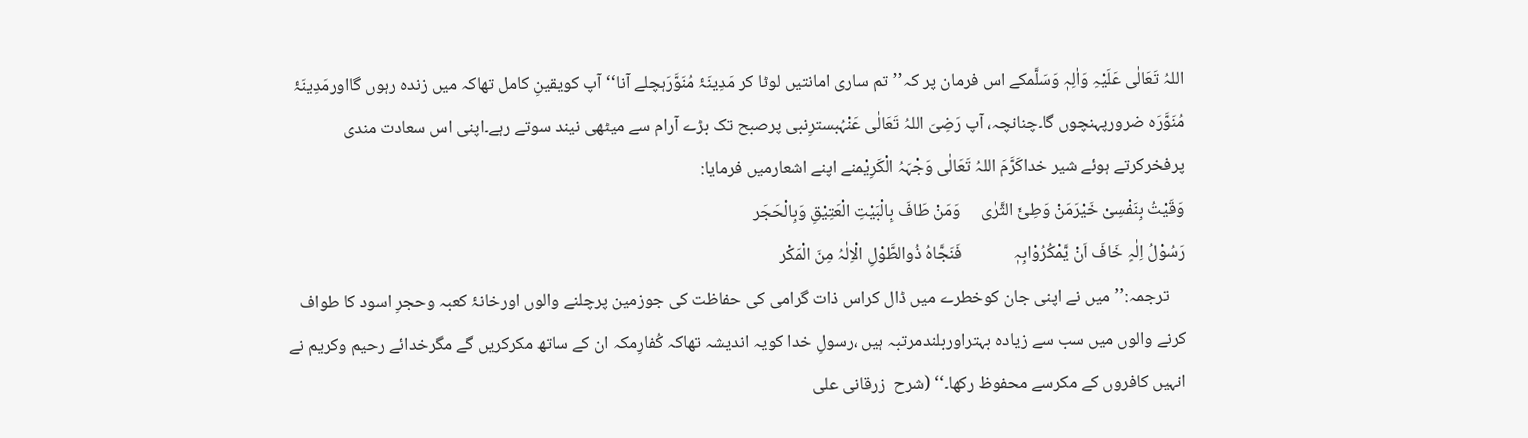اللہُ تَعَالٰی عَلَیْہِ وَاٰلِہٖ وَسَلَّمکے اس فرمان پر کہ’’تم ساری امانتیں لوٹا کر مَدِینَۂ مُنَوَّرَہچلے آنا‘‘آپ کویقینِ کامل تھاکہ میں زندہ رہوں گااورمَدِینَۂ مُنَوَّرَہ ضرورپہنچوں گا۔چنانچہ، آپ رَضِیَ اللہُ تَعَالٰی عَنْہُبسترِنبی پرصبح تک بڑے آرام سے میٹھی نیند سوتے رہے۔اپنی اس سعادت مندی پرفخرکرتے ہوئے شیر خداکَرَّمَ اللہُ تَعَالٰی وَجْہَہُ الْکَرِیْمنے اپنے اشعارمیں فرمایا:
وَقَیْتُ بِنَفْسِیْ خَیْرَمَنْ وَطِیَٔ الثَّرٰی     وَمَنْ طَافَ بِالْبَیْتِ الْعَتِیْقِ وَبِالْحَجَر
رَسُوْلُ اِلٰہٍ خَافَ اَنْ یَّمْکُرُوْابِہٖ             فَنَجَّاہُ ذُوالطَّوْلِ الْاِلٰہُ مِنَ الْمَکْر
    ترجمہ:’’میں نے اپنی جان کوخطرے میں ڈال کراس ذات گرامی کی حفاظت کی جوزمین پرچلنے والوں اورخانۂ کعبہ وحجرِ اسود کا طواف کرنے والوں میں سب سے زیادہ بہتراوربلندمرتبہ ہیں ،رسولِ خدا کویہ اندیشہ تھاکہ کُفارِمکہ ان کے ساتھ مکرکریں گے مگرخدائے رحیم وکریم نے انہیں کافروں کے مکرسے محفوظ رکھا۔‘‘ (شرح  زرقانی علی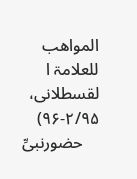المواھب للعلامۃ ا لقسطلانی، ۲/۹۵-۹۶)
    حضورنبیِّ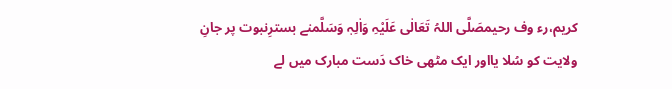کریم،رء وف رحیمصَلَّی اللہُ تَعَالٰی عَلَیْہِ وَاٰلِہٖ وَسَلَّمنے بسترِنبوت پر جانِ ولایت کو سُلا یااور ایک مٹھی خاک دَست مبارک میں لے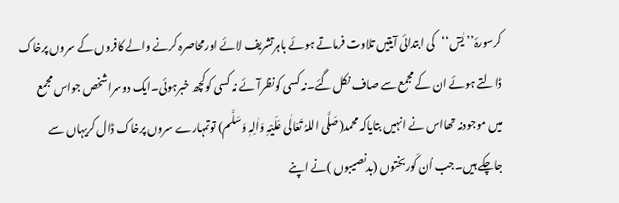کرسورۂ’’یٰسٓ‘‘کی ابتدائی آیتیں تلاوت فرماتے ہوئے باہرتشریف لائے اورمحاصرہ کرنے والے کافروں کے سروں پرخاک ڈالتے ہوئے ان کے مجمع سے صاف نکل گئے۔نہ کسی کونظرآئے نہ کسی کوکچھ خبرہوئی۔ایک دوسراشخص جواس مجمع میں موجودنہ تھااس نے انہیں بتایاکہ محمد(صَلَّی اللہُ تَعَالٰی عَلَیْہِ وَاٰلِہٖ وَسَلَّم) توتمہارے سروں پرخاک ڈال کریہاں سے جاچکے ہیں۔جب اُن کَوربختوں (بدنصیبوں )نے اپنے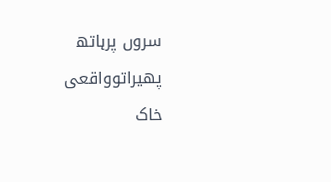سروں پرہاتھ پھیراتوواقعی خاک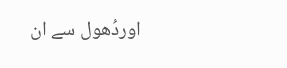اوردُھول سے ان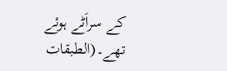کے سراَٹے ہوئے تھے۔(الطبقات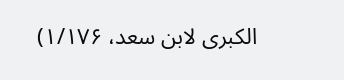الکبری لابن سعد، ۱/۱۷۶)